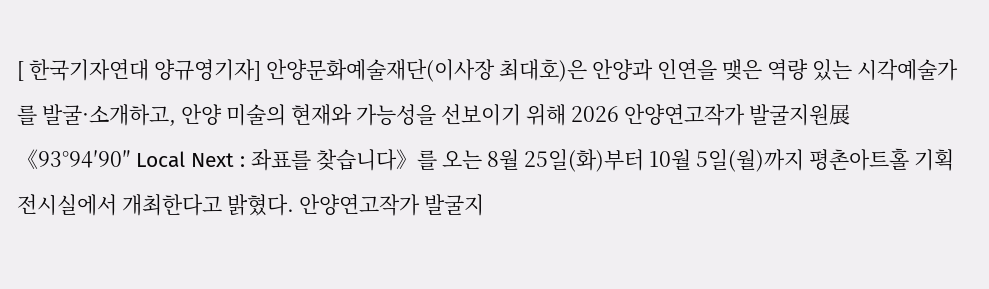[ 한국기자연대 양규영기자] 안양문화예술재단(이사장 최대호)은 안양과 인연을 맺은 역량 있는 시각예술가를 발굴·소개하고, 안양 미술의 현재와 가능성을 선보이기 위해 2026 안양연고작가 발굴지원展 《93°94′90″ Local Next : 좌표를 찾습니다》를 오는 8월 25일(화)부터 10월 5일(월)까지 평촌아트홀 기획전시실에서 개최한다고 밝혔다. 안양연고작가 발굴지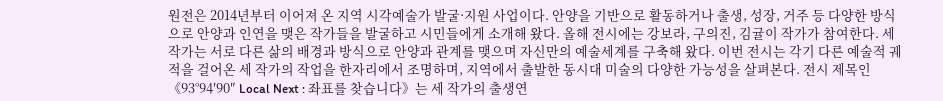원전은 2014년부터 이어져 온 지역 시각예술가 발굴·지원 사업이다. 안양을 기반으로 활동하거나 출생, 성장, 거주 등 다양한 방식으로 안양과 인연을 맺은 작가들을 발굴하고 시민들에게 소개해 왔다. 올해 전시에는 강보라, 구의진, 김귤이 작가가 참여한다. 세 작가는 서로 다른 삶의 배경과 방식으로 안양과 관계를 맺으며 자신만의 예술세계를 구축해 왔다. 이번 전시는 각기 다른 예술적 궤적을 걸어온 세 작가의 작업을 한자리에서 조명하며, 지역에서 출발한 동시대 미술의 다양한 가능성을 살펴본다. 전시 제목인 《93°94′90″ Local Next : 좌표를 찾습니다》는 세 작가의 출생연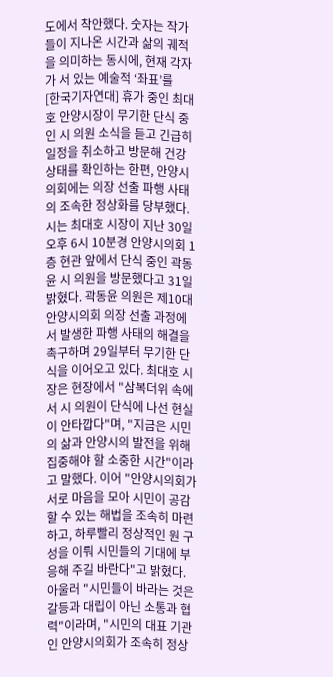도에서 착안했다. 숫자는 작가들이 지나온 시간과 삶의 궤적을 의미하는 동시에, 현재 각자가 서 있는 예술적 ‘좌표’를
[한국기자연대] 휴가 중인 최대호 안양시장이 무기한 단식 중인 시 의원 소식을 듣고 긴급히 일정을 취소하고 방문해 건강 상태를 확인하는 한편, 안양시의회에는 의장 선출 파행 사태의 조속한 정상화를 당부했다. 시는 최대호 시장이 지난 30일 오후 6시 10분경 안양시의회 1층 현관 앞에서 단식 중인 곽동윤 시 의원을 방문했다고 31일 밝혔다. 곽동윤 의원은 제10대 안양시의회 의장 선출 과정에서 발생한 파행 사태의 해결을 촉구하며 29일부터 무기한 단식을 이어오고 있다. 최대호 시장은 현장에서 "삼복더위 속에서 시 의원이 단식에 나선 현실이 안타깝다"며, "지금은 시민의 삶과 안양시의 발전을 위해 집중해야 할 소중한 시간"이라고 말했다. 이어 "안양시의회가 서로 마음을 모아 시민이 공감할 수 있는 해법을 조속히 마련하고, 하루빨리 정상적인 원 구성을 이뤄 시민들의 기대에 부응해 주길 바란다"고 밝혔다. 아울러 "시민들이 바라는 것은 갈등과 대립이 아닌 소통과 협력"이라며, "시민의 대표 기관인 안양시의회가 조속히 정상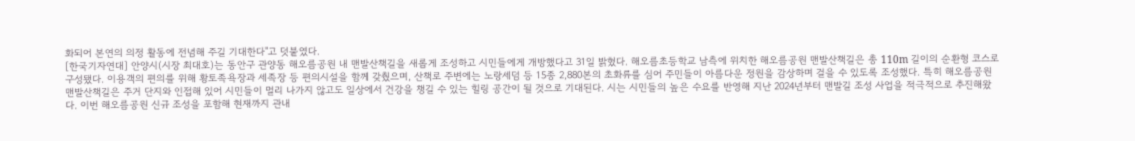화되어 본연의 의정 활동에 전념해 주길 기대한다"고 덧붙였다.
[한국기자연대] 안양시(시장 최대호)는 동안구 관양동 해오름공원 내 맨발산책길을 새롭게 조성하고 시민들에게 개방했다고 31일 밝혔다. 해오름초등학교 남측에 위치한 해오름공원 맨발산책길은 총 110m 길이의 순환형 코스로 구성됐다. 이용객의 편의를 위해 황토족욕장과 세족장 등 편의시설을 함께 갖췄으며, 산책로 주변에는 노랑세덤 등 15종 2,880본의 초화류를 심어 주민들이 아름다운 정원을 감상하며 걸을 수 있도록 조성했다. 특히 해오름공원 맨발산책길은 주거 단지와 인접해 있어 시민들이 멀리 나가지 않고도 일상에서 건강을 챙길 수 있는 힐링 공간이 될 것으로 기대된다. 시는 시민들의 높은 수요를 반영해 지난 2024년부터 맨발길 조성 사업을 적극적으로 추진해왔다. 이번 해오름공원 신규 조성을 포함해 현재까지 관내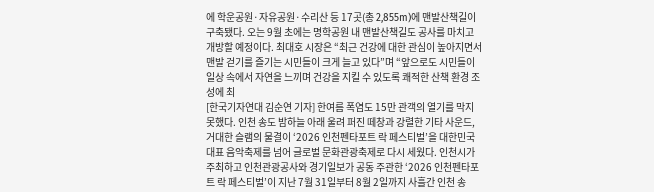에 학운공원·자유공원·수리산 등 17곳(총 2,855m)에 맨발산책길이 구축됐다. 오는 9월 초에는 명학공원 내 맨발산책길도 공사를 마치고 개방할 예정이다. 최대호 시장은 “최근 건강에 대한 관심이 높아지면서 맨발 걷기를 즐기는 시민들이 크게 늘고 있다”며 “앞으로도 시민들이 일상 속에서 자연을 느끼며 건강을 지킬 수 있도록 쾌적한 산책 환경 조성에 최
[한국기자연대 김순연 기자] 한여름 폭염도 15만 관객의 열기를 막지 못했다. 인천 송도 밤하늘 아래 울려 퍼진 떼창과 강렬한 기타 사운드, 거대한 슬램의 물결이 ‘2026 인천펜타포트 락 페스티벌’을 대한민국 대표 음악축제를 넘어 글로벌 문화관광축제로 다시 세웠다. 인천시가 주최하고 인천관광공사와 경기일보가 공동 주관한 ‘2026 인천펜타포트 락 페스티벌’이 지난 7월 31일부터 8월 2일까지 사흘간 인천 송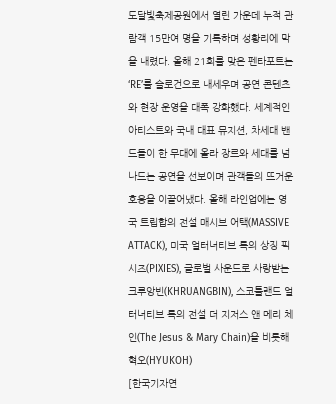도달빛축제공원에서 열린 가운데 누적 관람객 15만여 명을 기록하며 성황리에 막을 내렸다. 올해 21회를 맞은 펜타포트는 ‘RE’를 슬로건으로 내세우며 공연 콘텐츠와 현장 운영을 대폭 강화했다. 세계적인 아티스트와 국내 대표 뮤지션, 차세대 밴드들이 한 무대에 올라 장르와 세대를 넘나드는 공연을 선보이며 관객들의 뜨거운 호응을 이끌어냈다. 올해 라인업에는 영국 트립합의 전설 매시브 어택(MASSIVE ATTACK), 미국 얼터너티브 록의 상징 픽시즈(PIXIES), 글로벌 사운드로 사랑받는 크루앙빈(KHRUANGBIN), 스코틀랜드 얼터너티브 록의 전설 더 지저스 앤 메리 체인(The Jesus & Mary Chain)을 비롯해 혁오(HYUKOH)
[한국기자연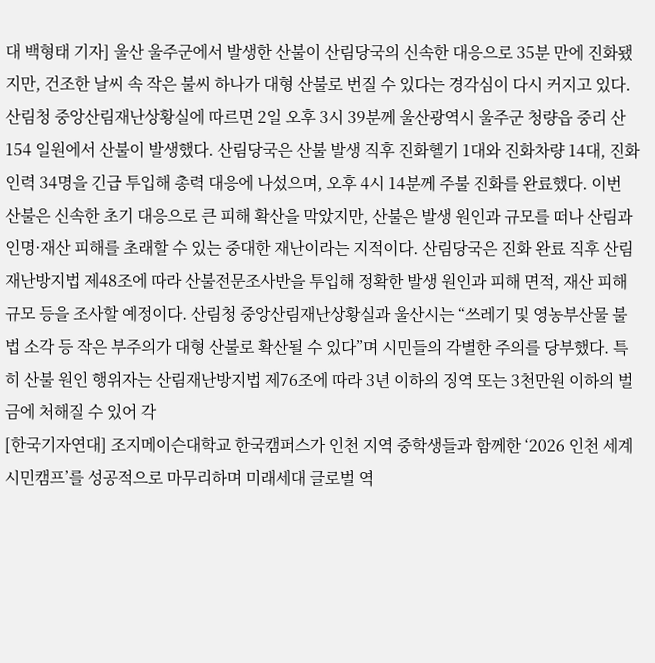대 백형태 기자] 울산 울주군에서 발생한 산불이 산림당국의 신속한 대응으로 35분 만에 진화됐지만, 건조한 날씨 속 작은 불씨 하나가 대형 산불로 번질 수 있다는 경각심이 다시 커지고 있다. 산림청 중앙산림재난상황실에 따르면 2일 오후 3시 39분께 울산광역시 울주군 청량읍 중리 산154 일원에서 산불이 발생했다. 산림당국은 산불 발생 직후 진화헬기 1대와 진화차량 14대, 진화인력 34명을 긴급 투입해 총력 대응에 나섰으며, 오후 4시 14분께 주불 진화를 완료했다. 이번 산불은 신속한 초기 대응으로 큰 피해 확산을 막았지만, 산불은 발생 원인과 규모를 떠나 산림과 인명·재산 피해를 초래할 수 있는 중대한 재난이라는 지적이다. 산림당국은 진화 완료 직후 산림재난방지법 제48조에 따라 산불전문조사반을 투입해 정확한 발생 원인과 피해 면적, 재산 피해 규모 등을 조사할 예정이다. 산림청 중앙산림재난상황실과 울산시는 “쓰레기 및 영농부산물 불법 소각 등 작은 부주의가 대형 산불로 확산될 수 있다”며 시민들의 각별한 주의를 당부했다. 특히 산불 원인 행위자는 산림재난방지법 제76조에 따라 3년 이하의 징역 또는 3천만원 이하의 벌금에 처해질 수 있어 각
[한국기자연대] 조지메이슨대학교 한국캠퍼스가 인천 지역 중학생들과 함께한 ‘2026 인천 세계시민캠프’를 성공적으로 마무리하며 미래세대 글로벌 역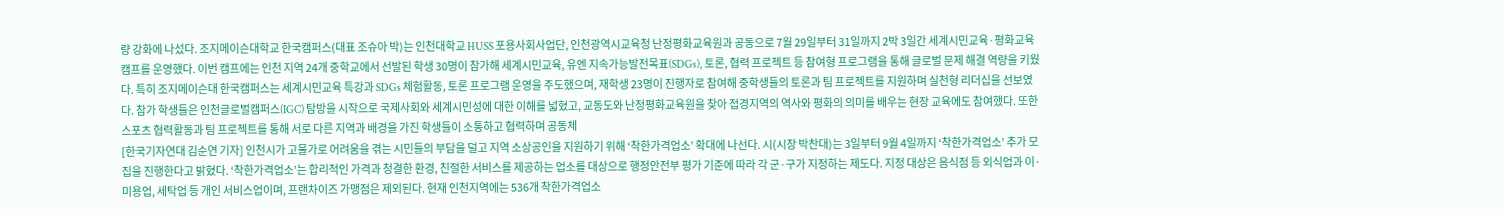량 강화에 나섰다. 조지메이슨대학교 한국캠퍼스(대표 조슈아 박)는 인천대학교 HUSS 포용사회사업단, 인천광역시교육청 난정평화교육원과 공동으로 7월 29일부터 31일까지 2박 3일간 세계시민교육·평화교육 캠프를 운영했다. 이번 캠프에는 인천 지역 24개 중학교에서 선발된 학생 30명이 참가해 세계시민교육, 유엔 지속가능발전목표(SDGs), 토론, 협력 프로젝트 등 참여형 프로그램을 통해 글로벌 문제 해결 역량을 키웠다. 특히 조지메이슨대 한국캠퍼스는 세계시민교육 특강과 SDGs 체험활동, 토론 프로그램 운영을 주도했으며, 재학생 23명이 진행자로 참여해 중학생들의 토론과 팀 프로젝트를 지원하며 실천형 리더십을 선보였다. 참가 학생들은 인천글로벌캠퍼스(IGC) 탐방을 시작으로 국제사회와 세계시민성에 대한 이해를 넓혔고, 교동도와 난정평화교육원을 찾아 접경지역의 역사와 평화의 의미를 배우는 현장 교육에도 참여했다. 또한 스포츠 협력활동과 팀 프로젝트를 통해 서로 다른 지역과 배경을 가진 학생들이 소통하고 협력하며 공동체
[한국기자연대 김순연 기자] 인천시가 고물가로 어려움을 겪는 시민들의 부담을 덜고 지역 소상공인을 지원하기 위해 ‘착한가격업소’ 확대에 나선다. 시(시장 박찬대)는 3일부터 9월 4일까지 ‘착한가격업소’ 추가 모집을 진행한다고 밝혔다. ‘착한가격업소’는 합리적인 가격과 청결한 환경, 친절한 서비스를 제공하는 업소를 대상으로 행정안전부 평가 기준에 따라 각 군·구가 지정하는 제도다. 지정 대상은 음식점 등 외식업과 이·미용업, 세탁업 등 개인 서비스업이며, 프랜차이즈 가맹점은 제외된다. 현재 인천지역에는 536개 착한가격업소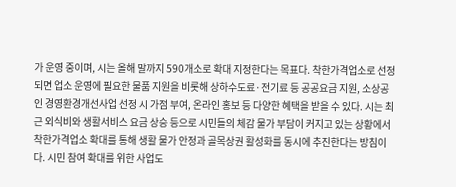가 운영 중이며, 시는 올해 말까지 590개소로 확대 지정한다는 목표다. 착한가격업소로 선정되면 업소 운영에 필요한 물품 지원을 비롯해 상하수도료·전기료 등 공공요금 지원, 소상공인 경영환경개선사업 선정 시 가점 부여, 온라인 홍보 등 다양한 혜택을 받을 수 있다. 시는 최근 외식비와 생활서비스 요금 상승 등으로 시민들의 체감 물가 부담이 커지고 있는 상황에서 착한가격업소 확대를 통해 생활 물가 안정과 골목상권 활성화를 동시에 추진한다는 방침이다. 시민 참여 확대를 위한 사업도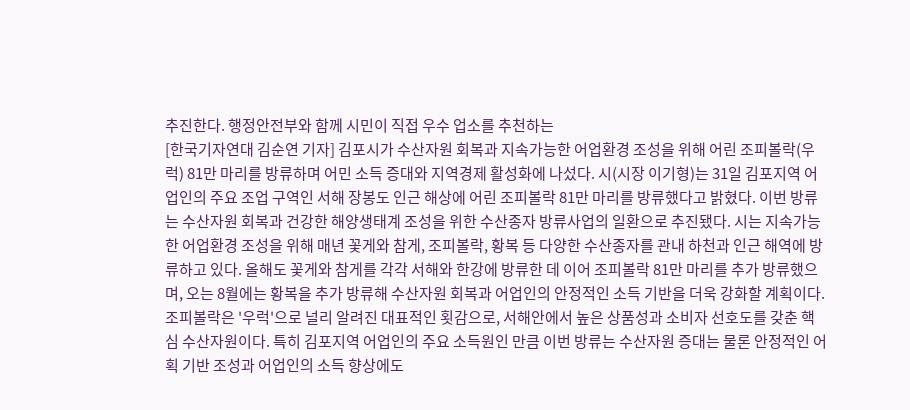추진한다. 행정안전부와 함께 시민이 직접 우수 업소를 추천하는
[한국기자연대 김순연 기자] 김포시가 수산자원 회복과 지속가능한 어업환경 조성을 위해 어린 조피볼락(우럭) 81만 마리를 방류하며 어민 소득 증대와 지역경제 활성화에 나섰다. 시(시장 이기형)는 31일 김포지역 어업인의 주요 조업 구역인 서해 장봉도 인근 해상에 어린 조피볼락 81만 마리를 방류했다고 밝혔다. 이번 방류는 수산자원 회복과 건강한 해양생태계 조성을 위한 수산종자 방류사업의 일환으로 추진됐다. 시는 지속가능한 어업환경 조성을 위해 매년 꽃게와 참게, 조피볼락, 황복 등 다양한 수산종자를 관내 하천과 인근 해역에 방류하고 있다. 올해도 꽃게와 참게를 각각 서해와 한강에 방류한 데 이어 조피볼락 81만 마리를 추가 방류했으며, 오는 8월에는 황복을 추가 방류해 수산자원 회복과 어업인의 안정적인 소득 기반을 더욱 강화할 계획이다. 조피볼락은 '우럭'으로 널리 알려진 대표적인 횟감으로, 서해안에서 높은 상품성과 소비자 선호도를 갖춘 핵심 수산자원이다. 특히 김포지역 어업인의 주요 소득원인 만큼 이번 방류는 수산자원 증대는 물론 안정적인 어획 기반 조성과 어업인의 소득 향상에도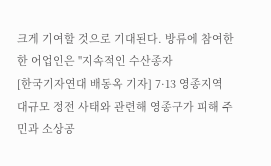크게 기여할 것으로 기대된다. 방류에 참여한 한 어업인은 "지속적인 수산종자
[한국기자연대 배동옥 기자] 7·13 영종지역 대규모 정전 사태와 관련해 영종구가 피해 주민과 소상공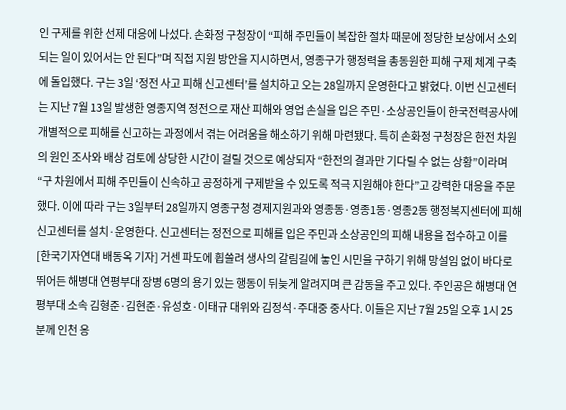인 구제를 위한 선제 대응에 나섰다. 손화정 구청장이 “피해 주민들이 복잡한 절차 때문에 정당한 보상에서 소외되는 일이 있어서는 안 된다”며 직접 지원 방안을 지시하면서, 영종구가 행정력을 총동원한 피해 구제 체계 구축에 돌입했다. 구는 3일 ‘정전 사고 피해 신고센터’를 설치하고 오는 28일까지 운영한다고 밝혔다. 이번 신고센터는 지난 7월 13일 발생한 영종지역 정전으로 재산 피해와 영업 손실을 입은 주민·소상공인들이 한국전력공사에 개별적으로 피해를 신고하는 과정에서 겪는 어려움을 해소하기 위해 마련됐다. 특히 손화정 구청장은 한전 차원의 원인 조사와 배상 검토에 상당한 시간이 걸릴 것으로 예상되자 “한전의 결과만 기다릴 수 없는 상황”이라며 “구 차원에서 피해 주민들이 신속하고 공정하게 구제받을 수 있도록 적극 지원해야 한다”고 강력한 대응을 주문했다. 이에 따라 구는 3일부터 28일까지 영종구청 경제지원과와 영종동·영종1동·영종2동 행정복지센터에 피해 신고센터를 설치·운영한다. 신고센터는 정전으로 피해를 입은 주민과 소상공인의 피해 내용을 접수하고 이를
[한국기자연대 배동옥 기자] 거센 파도에 휩쓸려 생사의 갈림길에 놓인 시민을 구하기 위해 망설임 없이 바다로 뛰어든 해병대 연평부대 장병 6명의 용기 있는 행동이 뒤늦게 알려지며 큰 감동을 주고 있다. 주인공은 해병대 연평부대 소속 김형준·김현준·유성호·이태규 대위와 김정석·주대중 중사다. 이들은 지난 7월 25일 오후 1시 25분께 인천 옹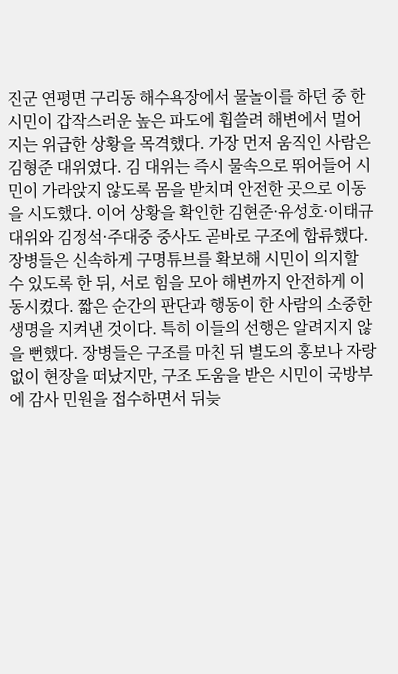진군 연평면 구리동 해수욕장에서 물놀이를 하던 중 한 시민이 갑작스러운 높은 파도에 휩쓸려 해변에서 멀어지는 위급한 상황을 목격했다. 가장 먼저 움직인 사람은 김형준 대위였다. 김 대위는 즉시 물속으로 뛰어들어 시민이 가라앉지 않도록 몸을 받치며 안전한 곳으로 이동을 시도했다. 이어 상황을 확인한 김현준·유성호·이태규 대위와 김정석·주대중 중사도 곧바로 구조에 합류했다. 장병들은 신속하게 구명튜브를 확보해 시민이 의지할 수 있도록 한 뒤, 서로 힘을 모아 해변까지 안전하게 이동시켰다. 짧은 순간의 판단과 행동이 한 사람의 소중한 생명을 지켜낸 것이다. 특히 이들의 선행은 알려지지 않을 뻔했다. 장병들은 구조를 마친 뒤 별도의 홍보나 자랑 없이 현장을 떠났지만, 구조 도움을 받은 시민이 국방부에 감사 민원을 접수하면서 뒤늦